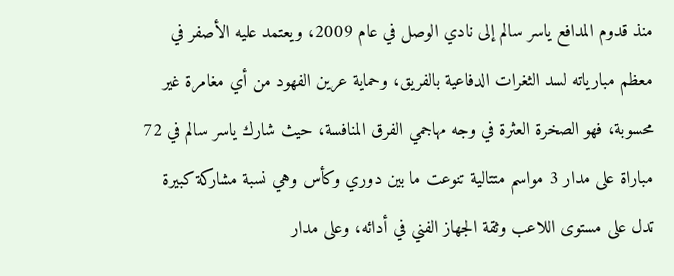منذ قدوم المدافع ياسر سالم إلى نادي الوصل في عام 2009، ويعتمد عليه الأصفر في معظم مبارياته لسد الثغرات الدفاعية بالفريق، وحماية عرين الفهود من أي مغامرة غير محسوبة، فهو الصخرة العثرة في وجه مهاجمي الفرق المنافسة، حيث شارك ياسر سالم في 72 مباراة على مدار 3 مواسم متتالية تنوعت ما بين دوري وكأس وهي نسبة مشاركة كبيرة تدل على مستوى اللاعب وثقة الجهاز الفني في أدائه، وعلى مدار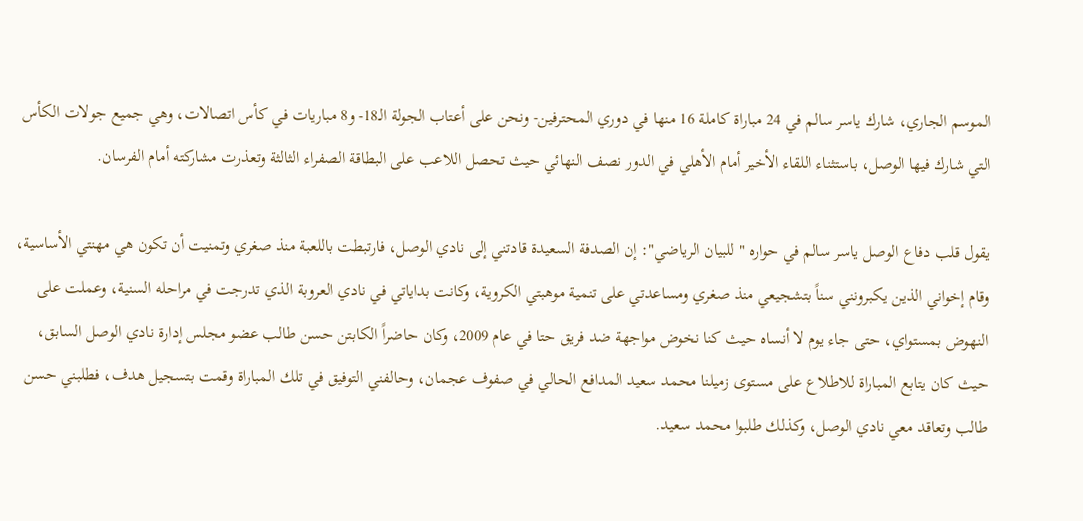الموسم الجاري، شارك ياسر سالم في 24 مباراة كاملة 16 منها في دوري المحترفين- ونحن على أعتاب الجولة الـ18- و8 مباريات في كأس اتصالات، وهي جميع جولات الكأس التي شارك فيها الوصل، باستثناء اللقاء الأخير أمام الأهلي في الدور نصف النهائي حيث تحصل اللاعب على البطاقة الصفراء الثالثة وتعذرت مشاركته أمام الفرسان.

يقول قلب دفاع الوصل ياسر سالم في حواره " للبيان الرياضي": إن الصدفة السعيدة قادتني إلى نادي الوصل، فارتبطت باللعبة منذ صغري وتمنيت أن تكون هي مهنتي الأساسية، وقام إخواني الذين يكبرونني سناً بتشجيعي منذ صغري ومساعدتي على تنمية موهبتي الكروية، وكانت بداياتي في نادي العروبة الذي تدرجت في مراحله السنية، وعملت على النهوض بمستواي، حتى جاء يوم لا أنساه حيث كنا نخوض مواجهة ضد فريق حتا في عام 2009، وكان حاضراً الكابتن حسن طالب عضو مجلس إدارة نادي الوصل السابق، حيث كان يتابع المباراة للاطلاع على مستوى زميلنا محمد سعيد المدافع الحالي في صفوف عجمان، وحالفني التوفيق في تلك المباراة وقمت بتسجيل هدف، فطلبني حسن طالب وتعاقد معي نادي الوصل، وكذلك طلبوا محمد سعيد.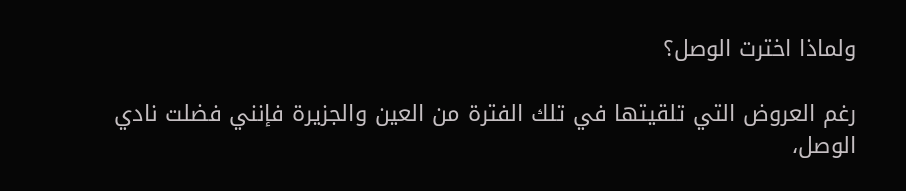ولماذا اخترت الوصل؟

رغم العروض التي تلقيتها في تلك الفترة من العين والجزيرة فإنني فضلت نادي الوصل،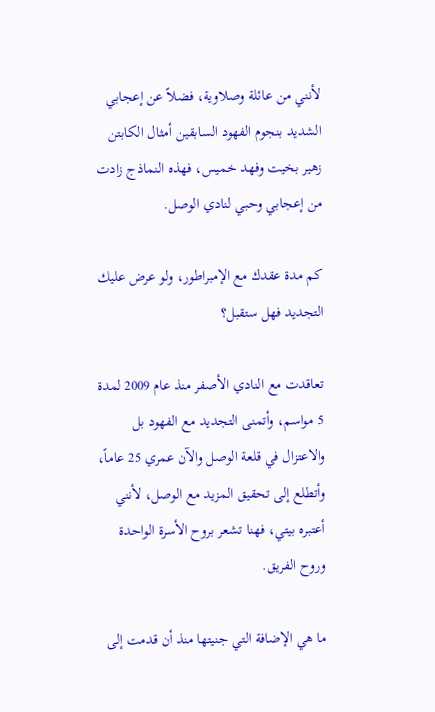لأنني من عائلة وصلاوية، فضلاً عن إعجابي الشديد بنجوم الفهود السابقين أمثال الكابتن زهير بخيت وفهد خميس، فهذه النماذج زادت من إعجابي وحبي لنادي الوصل.

كم مدة عقدك مع الإمبراطور، ولو عرض عليك التجديد فهل ستقبل؟

تعاقدت مع النادي الأصفر منذ عام 2009 لمدة 5 مواسم، وأتمنى التجديد مع الفهود بل والاعتزال في قلعة الوصل والآن عمري 25 عاماً، وأتطلع إلى تحقيق المزيد مع الوصل، لأنني أعتبره بيتي، فهنا تشعر بروح الأسرة الواحدة وروح الفريق.

ما هي الإضافة التي جنيتها منذ أن قدمت إلى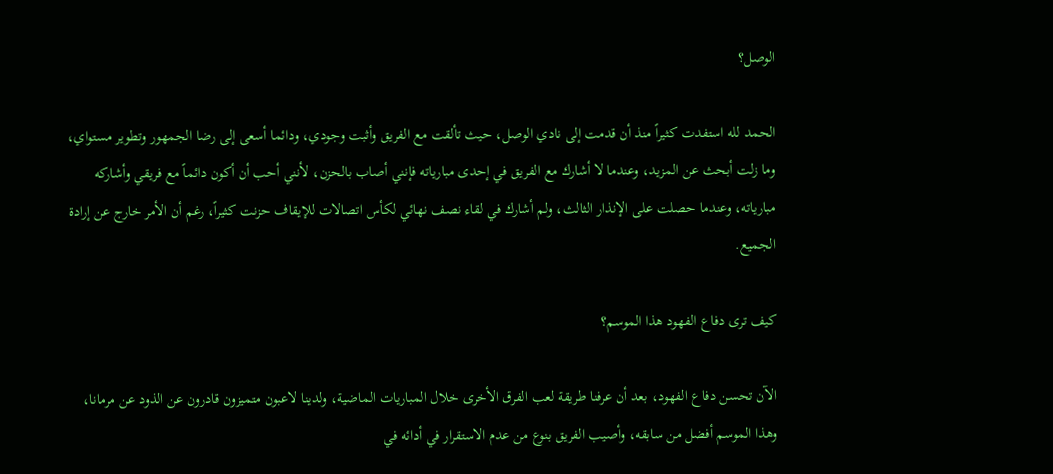الوصل؟

الحمد لله استفدت كثيراً منذ أن قدمت إلى نادي الوصل، حيث تألقت مع الفريق وأثبت وجودي، ودائما أسعى إلى رضا الجمهور وتطوير مستواي، وما زلت أبحث عن المزيد، وعندما لا أشارك مع الفريق في إحدى مبارياته فإنني أصاب بالحزن، لأنني أحب أن أكون دائماً مع فريقي وأشاركه مبارياته، وعندما حصلت على الإنذار الثالث، ولم أشارك في لقاء نصف نهائي لكأس اتصالات للإيقاف حزنت كثيراً، رغم أن الأمر خارج عن إرادة الجميع.

كيف ترى دفاع الفهود هذا الموسم؟

الآن تحسن دفاع الفهود، بعد أن عرفنا طريقة لعب الفرق الأخرى خلال المباريات الماضية، ولدينا لاعبون متميزون قادرون عن الذود عن مرمانا، وهذا الموسم أفضل من سابقه، وأصيب الفريق بنوع من عدم الاستقرار في أدائه في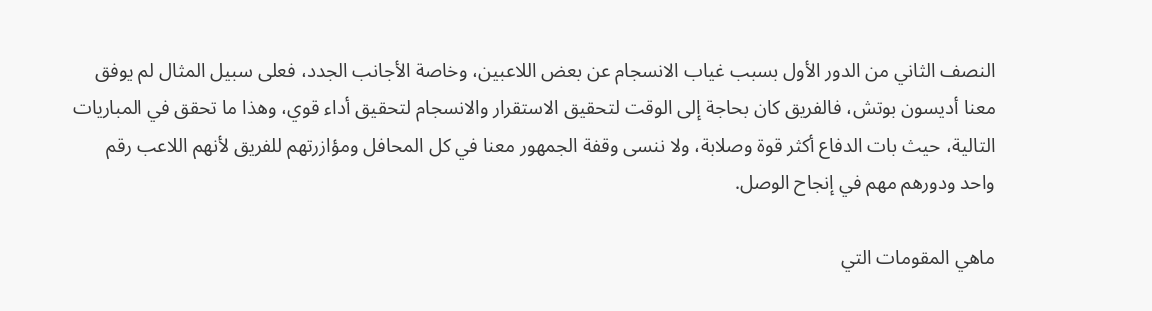النصف الثاني من الدور الأول بسبب غياب الانسجام عن بعض اللاعبين، وخاصة الأجانب الجدد، فعلى سبيل المثال لم يوفق معنا أديسون بوتش، فالفريق كان بحاجة إلى الوقت لتحقيق الاستقرار والانسجام لتحقيق أداء قوي، وهذا ما تحقق في المباريات التالية، حيث بات الدفاع أكثر قوة وصلابة، ولا ننسى وقفة الجمهور معنا في كل المحافل ومؤازرتهم للفريق لأنهم اللاعب رقم واحد ودورهم مهم في إنجاح الوصل.

ماهي المقومات التي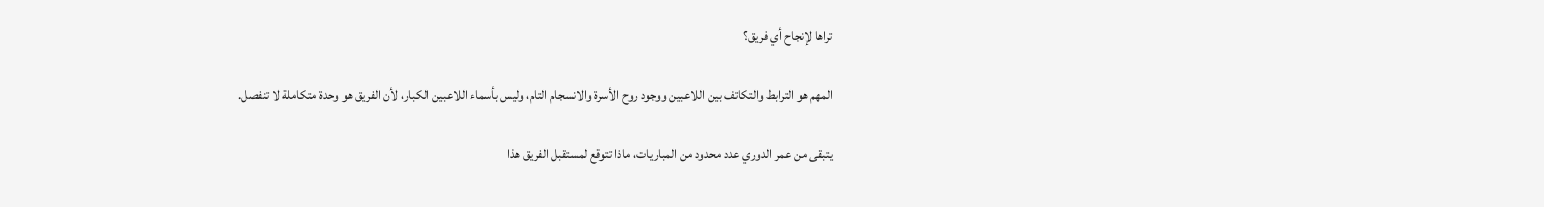تراها لإنجاح أي فريق؟

المهم هو الترابط والتكاتف بين اللاعبين ووجود روح الأسرة والانسجام التام، وليس بأسماء اللاعبين الكبار، لأن الفريق هو وحدة متكاملة لا تنفصل.

يتبقى من عمر الدوري عدد محدود من المباريات، ماذا تتوقع لمستقبل الفريق هذا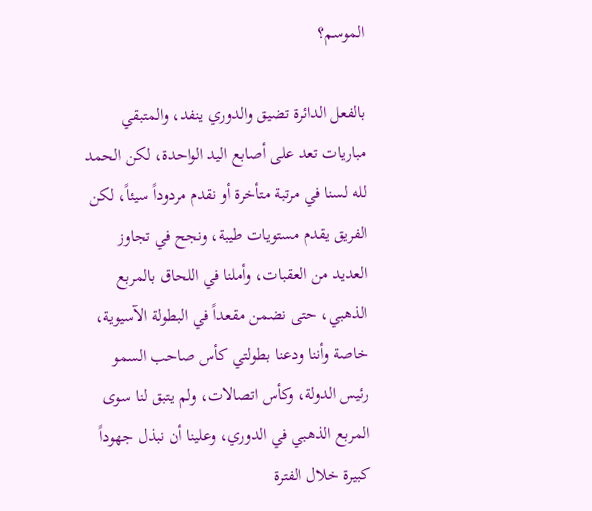الموسم؟

بالفعل الدائرة تضيق والدوري ينفد، والمتبقي مباريات تعد على أصابع اليد الواحدة، لكن الحمد لله لسنا في مرتبة متأخرة أو نقدم مردوداً سيئاً، لكن الفريق يقدم مستويات طيبة، ونجح في تجاوز العديد من العقبات، وأملنا في اللحاق بالمربع الذهبي، حتى نضمن مقعداً في البطولة الآسيوية، خاصة وأننا ودعنا بطولتي كأس صاحب السمو رئيس الدولة، وكأس اتصالات، ولم يتبق لنا سوى المربع الذهبي في الدوري، وعلينا أن نبذل جهوداً كبيرة خلال الفترة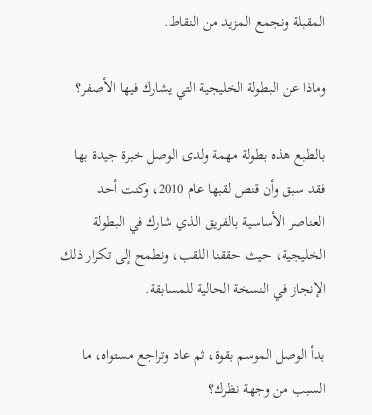المقبلة ونجمع المزيد من النقاط.

وماذا عن البطولة الخليجية التي يشارك فيها الأصفر؟

بالطبع هذه بطولة مهمة ولدى الوصل خبرة جيدة بها فقد سبق وأن قنص لقبها عام 2010، وكنت أحد العناصر الأساسية بالفريق الذي شارك في البطولة الخليجية، حيث حققنا اللقب، ونطمح إلى تكرار ذلك الإنجاز في النسخة الحالية للمسابقة.

بدأ الوصل الموسم بقوة، ثم عاد وتراجع مستواه، ما السبب من وجهة نظرك؟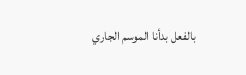بالفعل بدأنا الموسم الجاري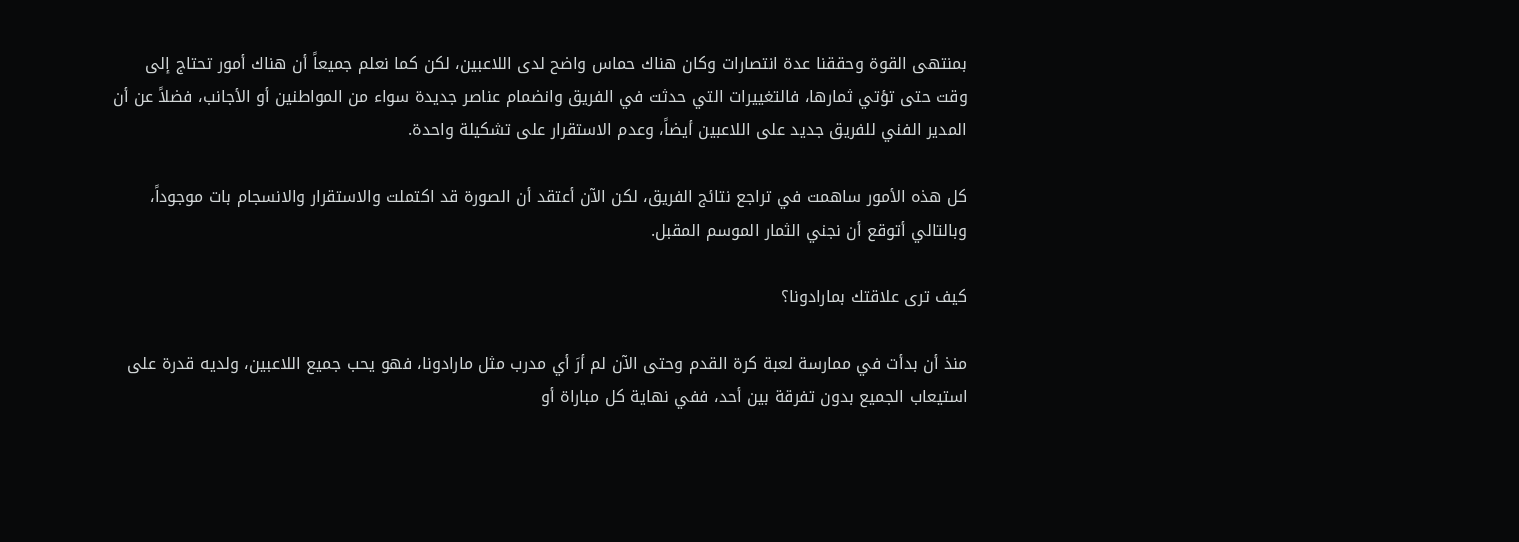بمنتهى القوة وحققنا عدة انتصارات وكان هناك حماس واضح لدى اللاعبين، لكن كما نعلم جميعاً أن هناك أمور تحتاج إلى وقت حتى تؤتي ثمارها، فالتغييرات التي حدثت في الفريق وانضمام عناصر جديدة سواء من المواطنين أو الأجانب، فضلاً عن أن المدير الفني للفريق جديد على اللاعبين أيضاً، وعدم الاستقرار على تشكيلة واحدة.

كل هذه الأمور ساهمت في تراجع نتائج الفريق، لكن الآن أعتقد أن الصورة قد اكتملت والاستقرار والانسجام بات موجوداً، وبالتالي أتوقع أن نجني الثمار الموسم المقبل.

كيف ترى علاقتك بمارادونا؟

منذ أن بدأت في ممارسة لعبة كرة القدم وحتى الآن لم أرَ أي مدرب مثل مارادونا، فهو يحب جميع اللاعبين، ولديه قدرة على استيعاب الجميع بدون تفرقة بين أحد، ففي نهاية كل مباراة أو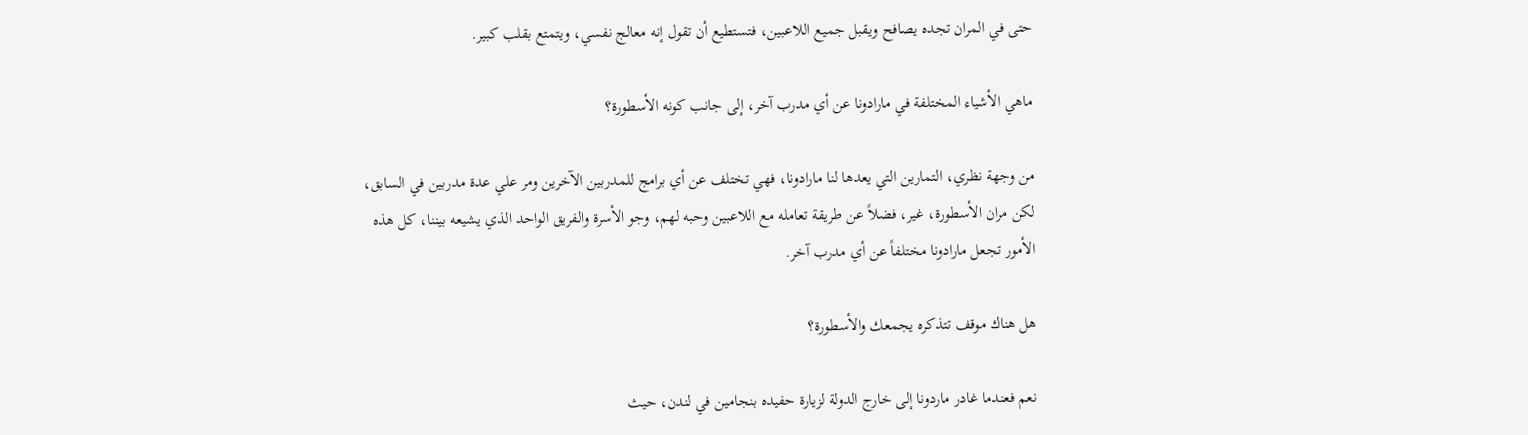حتى في المران تجده يصافح ويقبل جميع اللاعبين، فتستطيع أن تقول إنه معالج نفسي، ويتمتع بقلب كبير.

ماهي الأشياء المختلفة في مارادونا عن أي مدرب آخر، إلى جانب كونه الأسطورة؟

من وجهة نظري، التمارين التي يعدها لنا مارادونا، فهي تختلف عن أي برامج للمدربين الآخرين ومر علي عدة مدربين في السابق، لكن مران الأسطورة، غير، فضلاً عن طريقة تعامله مع اللاعبين وحبه لهم، وجو الأسرة والفريق الواحد الذي يشيعه بيننا، كل هذه الأمور تجعل مارادونا مختلفاً عن أي مدرب آخر.

هل هناك موقف تتذكره يجمعك والأسطورة؟

نعم فعندما غادر ماردونا إلى خارج الدولة لزيارة حفيده بنجامين في لندن، حيث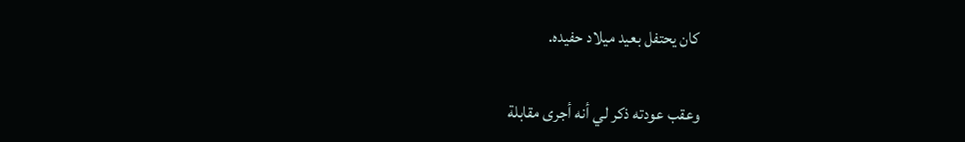كان يحتفل بعيد ميلاد حفيده.

وعقب عودته ذكر لي أنه أجرى مقابلة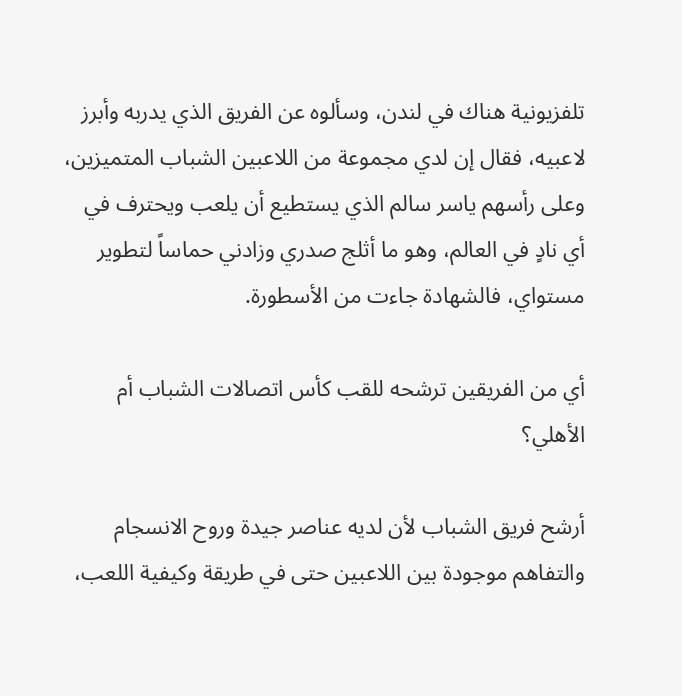تلفزيونية هناك في لندن، وسألوه عن الفريق الذي يدربه وأبرز لاعبيه، فقال إن لدي مجموعة من اللاعبين الشباب المتميزين، وعلى رأسهم ياسر سالم الذي يستطيع أن يلعب ويحترف في أي نادٍ في العالم، وهو ما أثلج صدري وزادني حماساً لتطوير مستواي، فالشهادة جاءت من الأسطورة.

أي من الفريقين ترشحه للقب كأس اتصالات الشباب أم الأهلي؟

أرشح فريق الشباب لأن لديه عناصر جيدة وروح الانسجام والتفاهم موجودة بين اللاعبين حتى في طريقة وكيفية اللعب،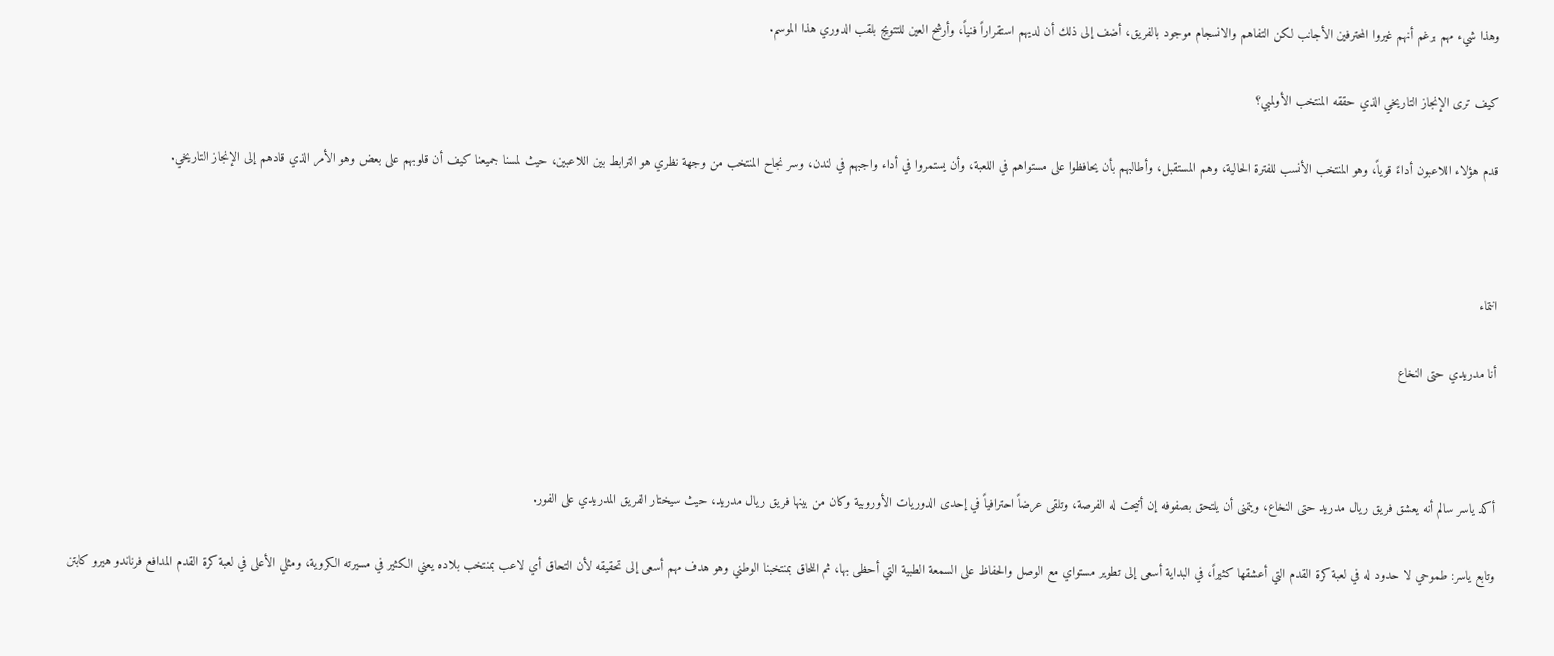وهذا شيء مهم برغم أنهم غيروا المحترفين الأجانب لكن التفاهم والانسجام موجود بالفريق، أضف إلى ذلك أن لديهم استقراراً فنياً، وأرشح العين للتتويج بلقب الدوري هذا الموسم.

كيف ترى الإنجاز التاريخي الذي حققه المنتخب الأولمبي؟

قدم هؤلاء اللاعبون أداءً قوياً، وهو المنتخب الأنسب للفترة الحالية، وهم المستقبل، وأطالبهم بأن يحافظوا على مستواهم في اللعبة، وأن يستمروا في أداء واجبهم في لندن، وسر نجاح المنتخب من وجهة نظري هو الترابط بين اللاعبين، حيث لمسنا جميعنا كيف أن قلوبهم على بعض وهو الأمر الذي قادهم إلى الإنجاز التاريخي.



انتماء

أنا مدريدي حتى النخاع



أكد ياسر سالم أنه يعشق فريق ريال مدريد حتى النخاع، ويتمنى أن يلتحق بصفوفه إن أتيحت له الفرصة، وتلقى عرضاً احترافياً في إحدى الدوريات الأوروبية وكان من بينها فريق ريال مدريد، حيث سيختار الفريق المدريدي على الفور.

وتابع ياسر: طموحي لا حدود له في لعبة كرة القدم التي أعشقها كثيراً، في البداية أسعى إلى تطوير مستواي مع الوصل والحفاظ على السمعة الطبية التي أحظى بها، ثم اللحاق بمنتخبنا الوطني وهو هدف مهم أسعى إلى تحقيقه لأن التحاق أي لاعب بمنتخب بلاده يعني الكثير في مسيرته الكروية، ومثلي الأعلى في لعبة كرة القدم المدافع فرناندو هيرو كابتن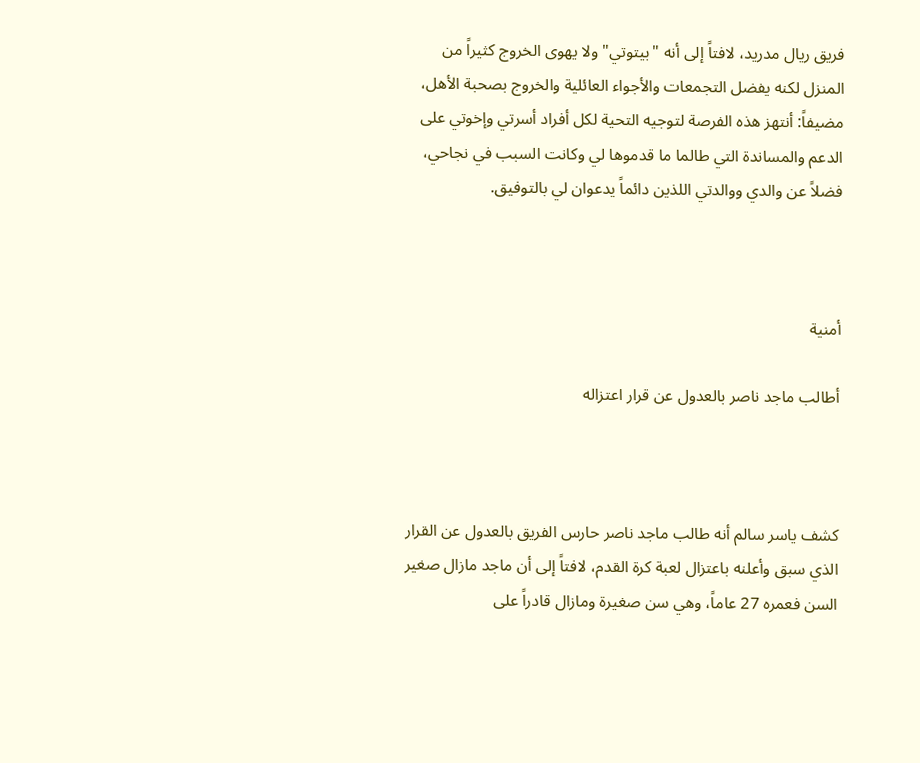فريق ريال مدريد، لافتاً إلى أنه "بيتوتي" ولا يهوى الخروج كثيراً من المنزل لكنه يفضل التجمعات والأجواء العائلية والخروج بصحبة الأهل، مضيفاً: أنتهز هذه الفرصة لتوجيه التحية لكل أفراد أسرتي وإخوتي على الدعم والمساندة التي طالما ما قدموها لي وكانت السبب في نجاحي، فضلاً عن والدي ووالدتي اللذين دائماً يدعوان لي بالتوفيق.



أمنية

أطالب ماجد ناصر بالعدول عن قرار اعتزاله



كشف ياسر سالم أنه طالب ماجد ناصر حارس الفريق بالعدول عن القرار الذي سبق وأعلنه باعتزال لعبة كرة القدم، لافتاً إلى أن ماجد مازال صغير السن فعمره 27 عاماً، وهي سن صغيرة ومازال قادراً على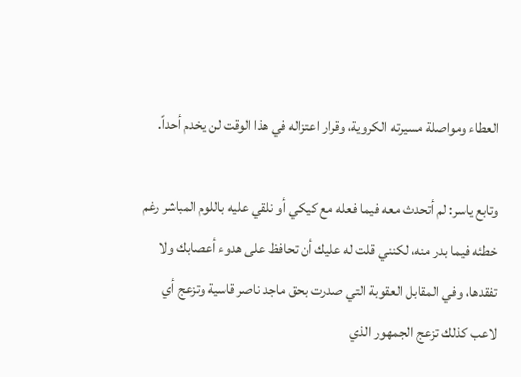العطاء ومواصلة مسيرته الكروية، وقرار اعتزاله في هذا الوقت لن يخدم أحداً.

وتابع ياسر: لم أتحدث معه فيما فعله مع كيكي أو نلقي عليه باللوم المباشر رغم خطئه فيما بدر منه، لكنني قلت له عليك أن تحافظ على هدوء أعصابك ولا تفقدها، وفي المقابل العقوبة التي صدرت بحق ماجد ناصر قاسية وتزعج أي لاعب كذلك تزعج الجمهور الذي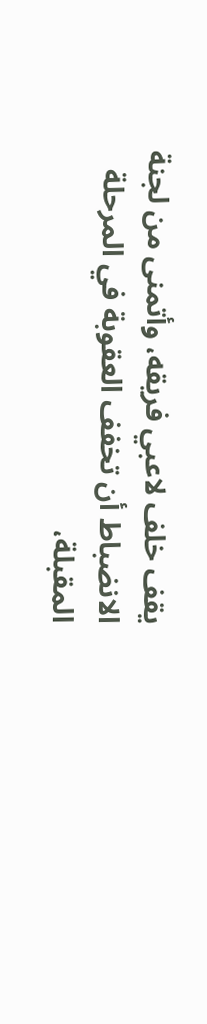يقف خلف لاعبي فريقه، وأتمنى من لجنة الانضباط أن تخفف العقوبة في المرحلة المقبلة،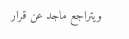ويتراجع ماجد عن قرار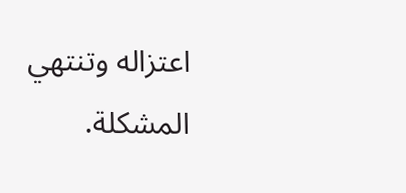اعتزاله وتنتهي المشكلة.